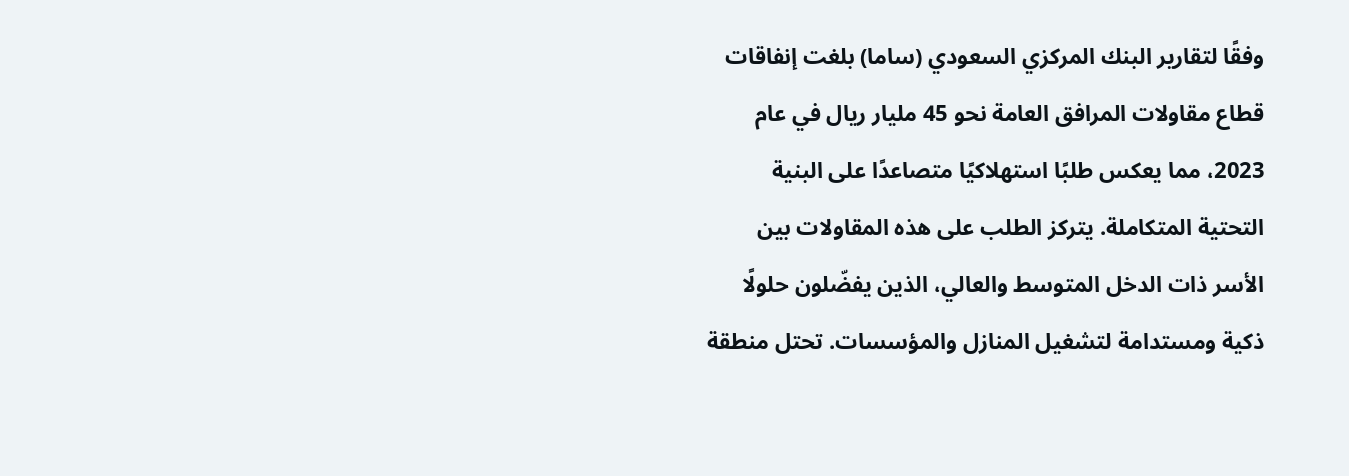وفقًا لتقارير البنك المركزي السعودي (ساما) بلغت إنفاقات قطاع مقاولات المرافق العامة نحو 45 مليار ريال في عام 2023، مما يعكس طلبًا استهلاكيًا متصاعدًا على البنية التحتية المتكاملة. يتركز الطلب على هذه المقاولات بين الأسر ذات الدخل المتوسط والعالي، الذين يفضّلون حلولًا ذكية ومستدامة لتشغيل المنازل والمؤسسات. تحتل منطقة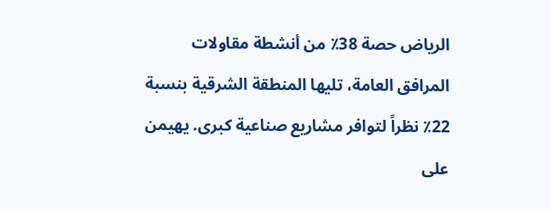الرياض حصة 38٪ من أنشطة مقاولات المرافق العامة، تليها المنطقة الشرقية بنسبة 22٪ نظراً لتوافر مشاريع صناعية كبرى. يهيمن على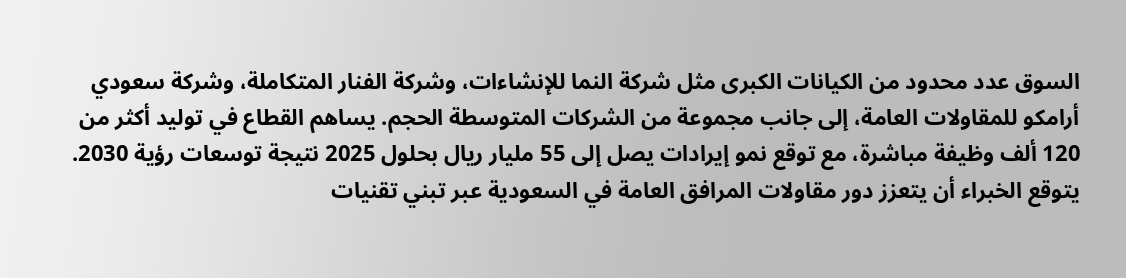السوق عدد محدود من الكيانات الكبرى مثل شركة النما للإنشاءات، وشركة الفنار المتكاملة، وشركة سعودي أرامكو للمقاولات العامة، إلى جانب مجموعة من الشركات المتوسطة الحجم. يساهم القطاع في توليد أكثر من 120 ألف وظيفة مباشرة، مع توقع نمو إيرادات يصل إلى 55 مليار ريال بحلول 2025 نتيجة توسعات رؤية 2030. يتوقع الخبراء أن يتعزز دور مقاولات المرافق العامة في السعودية عبر تبني تقنيات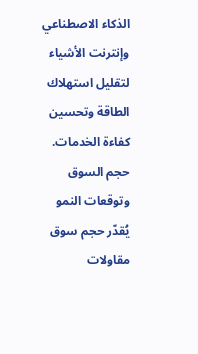الذكاء الاصطناعي وإنترنت الأشياء لتقليل استهلاك الطاقة وتحسين كفاءة الخدمات.
حجم السوق وتوقعات النمو
يُقدّر حجم سوق مقاولات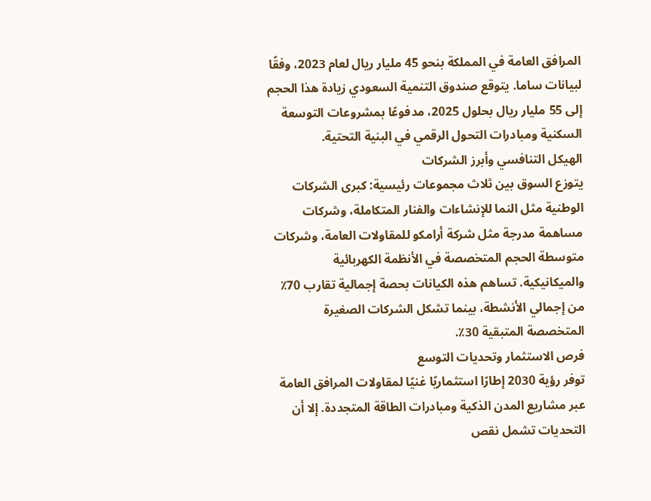المرافق العامة في المملكة بنحو 45 مليار ريال لعام 2023، وفقًا لبيانات ساما. يتوقع صندوق التنمية السعودي زيادة هذا الحجم إلى 55 مليار ريال بحلول 2025، مدفوعًا بمشروعات التوسعة السكنية ومبادرات التحول الرقمي في البنية التحتية.
الهيكل التنافسي وأبرز الشركات
يتوزع السوق بين ثلاث مجموعات رئيسية: كبرى الشركات الوطنية مثل النما للإنشاءات والفنار المتكاملة، وشركات مساهمة مدرجة مثل شركة أرامكو للمقاولات العامة، وشركات متوسطة الحجم المتخصصة في الأنظمة الكهربائية والميكانيكية. تساهم هذه الكيانات بحصة إجمالية تقارب 70٪ من إجمالي الأنشطة، بينما تشكل الشركات الصغيرة المتخصصة المتبقية 30٪.
فرص الاستثمار وتحديات التوسع
توفر رؤية 2030 إطارًا استثماريًا غنيًا لمقاولات المرافق العامة عبر مشاريع المدن الذكية ومبادرات الطاقة المتجددة. إلا أن التحديات تشمل نقص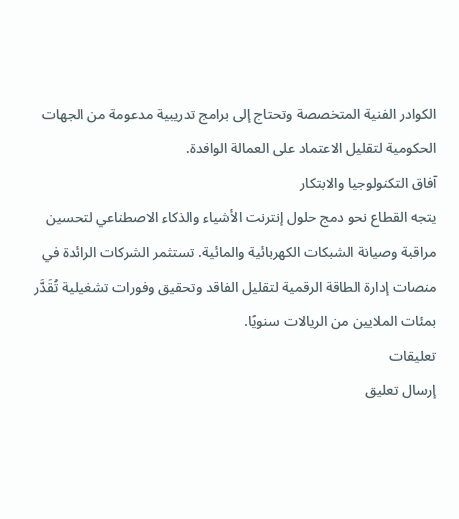الكوادر الفنية المتخصصة وتحتاج إلى برامج تدريبية مدعومة من الجهات الحكومية لتقليل الاعتماد على العمالة الوافدة.
آفاق التكنولوجيا والابتكار
يتجه القطاع نحو دمج حلول إنترنت الأشياء والذكاء الاصطناعي لتحسين مراقبة وصيانة الشبكات الكهربائية والمائية. تستثمر الشركات الرائدة في منصات إدارة الطاقة الرقمية لتقليل الفاقد وتحقيق وفورات تشغيلية تُقَدَّر بمئات الملايين من الريالات سنويًا.
تعليقات
إرسال تعليق